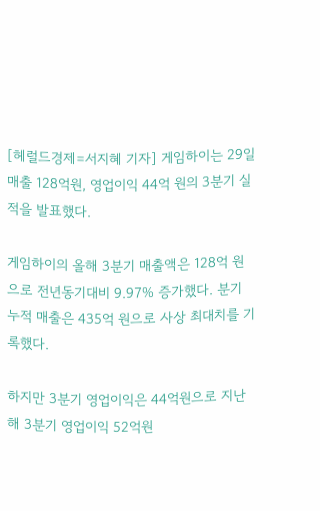[헤럴드경제=서지혜 기자] 게임하이는 29일 매출 128억원, 영업이익 44억 원의 3분기 실적을 발표했다.

게임하이의 올해 3분기 매출액은 128억 원으로 전년동기대비 9.97% 증가했다. 분기 누적 매출은 435억 원으로 사상 최대치를 기록했다.

하지만 3분기 영업이익은 44억원으로 지난 해 3분기 영업이익 52억원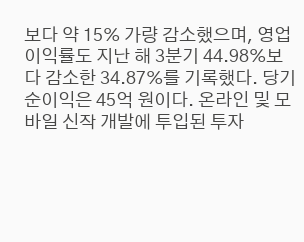보다 약 15% 가량 감소했으며, 영업이익률도 지난 해 3분기 44.98%보다 감소한 34.87%를 기록했다. 당기순이익은 45억 원이다. 온라인 및 모바일 신작 개발에 투입된 투자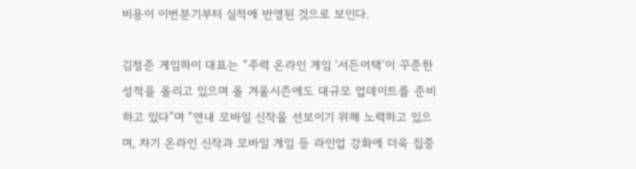비용이 이번분기부터 실적에 반영된 것으로 보인다.

김정준 게임하이 대표는 “주력 온라인 게임 ‘서든어택’이 꾸준한 성적을 올리고 있으며 올 겨울시즌에도 대규모 업데이트를 준비하고 있다”며 “연내 모바일 신작을 선보이기 위해 노력하고 있으며, 차기 온라인 신작과 모바일 게임 등 라인업 강화에 더욱 집중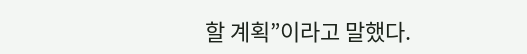할 계획”이라고 말했다.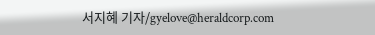서지혜 기자/gyelove@heraldcorp.com